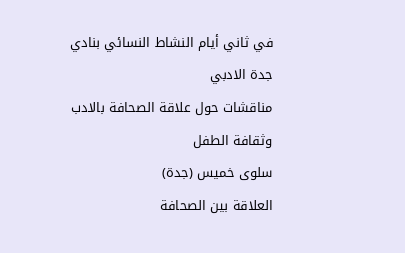في ثاني أيام النشاط النسائي بنادي جدة الادبي
مناقشات حول علاقة الصحافة بالادب وثقافة الطفل
سلوى خميس (جدة)
العلاقة بين الصحافة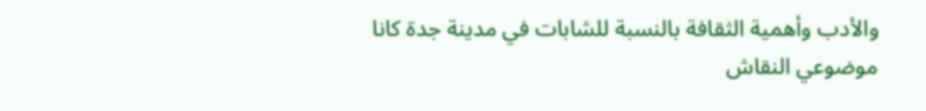والأدب وأهمية الثقافة بالنسبة للشابات في مدينة جدة كانا موضوعي النقاش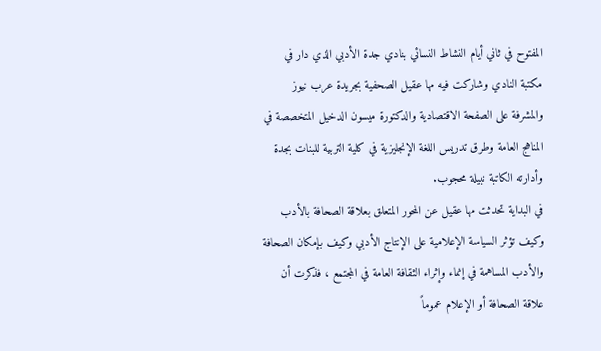المفتوح في ثاني أيام النشاط النسائي بنادي جدة الأدبي الذي دار في مكتبة النادي وشاركت فيه مها عقيل الصحفية بجريدة عرب نيوز والمشرفة على الصفحة الاقتصادية والدكتورة ميسون الدخيل المتخصصة في المناهج العامة وطرق تدريس اللغة الإنجليزية في كلية التربية للبنات بجدة وأدارته الكاتبة نبيلة محجوب.
في البداية تحدثت مها عقيل عن المحور المتعلق بعلاقة الصحافة بالأدب وكيف تؤثر السياسة الإعلامية على الإنتاج الأدبي وكيف بإمكان الصحافة والأدب المساهمة في إنماء وإثراء الثقافة العامة في المجتمع ، فذكرت أن علاقة الصحافة أو الإعلام عموماً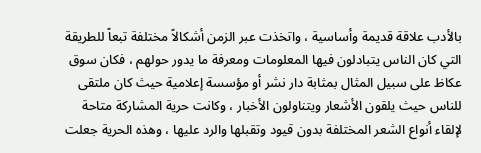بالأدب علاقة قديمة وأساسية ، واتخذت عبر الزمن أشكالاً مختلفة تبعاً للطريقة التي كان الناس يتبادلون فيها المعلومات ومعرفة ما يدور حولهم ، فكان سوق عكاظ على سبيل المثال بمثابة دار نشر أو مؤسسة إعلامية حيث كان ملتقى للناس حيث يلقون الأشعار ويتناولون الأخبار ، وكانت حرية المشاركة متاحة لإلقاء أنواع الشعر المختلفة بدون قيود وتقبلها والرد عليها ، وهذه الحرية جعلت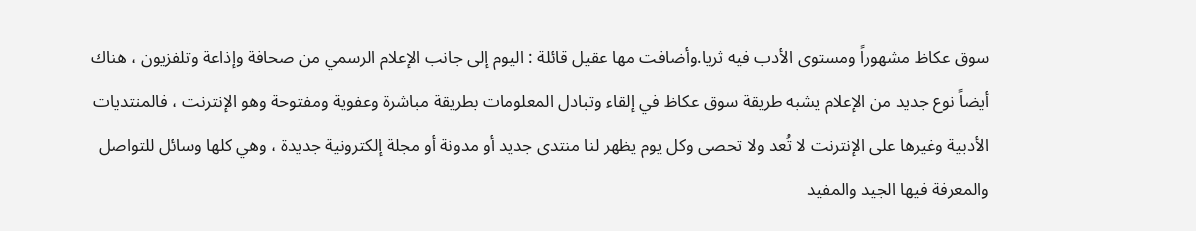سوق عكاظ مشهوراً ومستوى الأدب فيه ثريا.وأضافت مها عقيل قائلة : اليوم إلى جانب الإعلام الرسمي من صحافة وإذاعة وتلفزيون ، هناك أيضاً نوع جديد من الإعلام يشبه طريقة سوق عكاظ في إلقاء وتبادل المعلومات بطريقة مباشرة وعفوية ومفتوحة وهو الإنترنت ، فالمنتديات الأدبية وغيرها على الإنترنت لا تُعد ولا تحصى وكل يوم يظهر لنا منتدى جديد أو مدونة أو مجلة إلكترونية جديدة ، وهي كلها وسائل للتواصل والمعرفة فيها الجيد والمفيد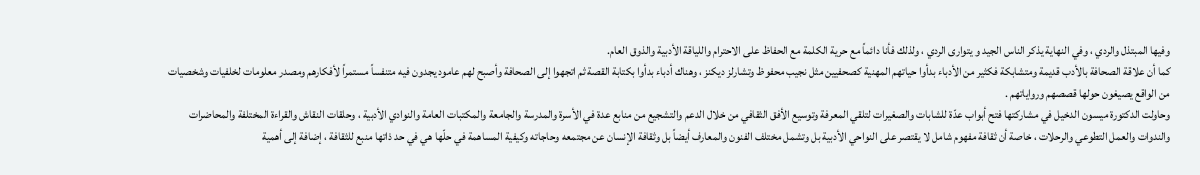وفيها المبتذل والردي ، وفي النهاية يذكر الناس الجيد و يتوارى الردي ، ولذلك فأنا دائماً مع حرية الكلمة مع الحفاظ على الاحترام واللياقة الأدبية والذوق العام.
كما أن علاقة الصحافة بالأدب قديمة ومتشابكة فكثير من الأدباء بدأوا حياتهم المهنية كصحفيين مثل نجيب محفوظ وتشارلز ديكنز ، وهناك أدباء بدأوا بكتابة القصة ثم اتجهوا إلى الصحافة وأصبح لهم عامود يجدون فيه متنفساً مستمراً لأفكارهم ومصدر معلومات لخلفيات وشخصيات من الواقع يصيغون حولها قصصهم ورواياتهم .
وحاولت الدكتورة ميسون الدخيل في مشاركتها فتح أبواب عدّة للشابات والصغيرات لتلقي المعرفة وتوسيع الأفق الثقافي من خلال الدعم والتشجيع من منابع عدة في الأسرة والمدرسة والجامعة والمكتبات العامة والنوادي الأدبية ، وحلقات النقاش والقراءة المختلفة والمحاضرات والندوات والعمل التطوعي والرحلات ، خاصة أن ثقافة مفهوم شامل لا يقتصر على النواحي الأدبية بل وتشمل مختلف الفنون والمعارف أيضاً بل وثقافة الإنسان عن مجتمعه وحاجاته وكيفية المساهمة في حلّها هي في حد ذاتها منبع للثقافة ، إضافة إلى أهمية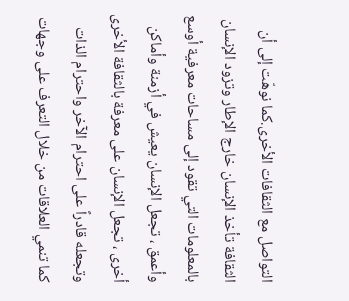التواصل مع الثقافات الأخرى.كما نوهّت إلى أن الثقافة تأخذ الإنسان خارج الإطار وتزود الإنسان بالمعلومات التي تقود إلى مساحات معرفية أوسع وأعمق ، تجعل الإنسان يعيش في أزمنة وأماكن أخرى ، تجعل الإنسان على معرفة بالثقافة الأخرى وتجعله قادراً على احترام الآخر واحترام الذات كما تنمي العلاقات من خلال التعرف على وجهات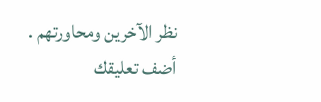نظر الآخرين ومحاورتهم .
أضف تعليقك